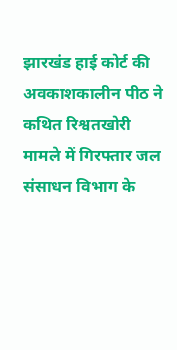झारखंड हाई कोर्ट की अवकाशकालीन पीठ ने कथित रिश्वतखोरी मामले में गिरफ्तार जल संसाधन विभाग के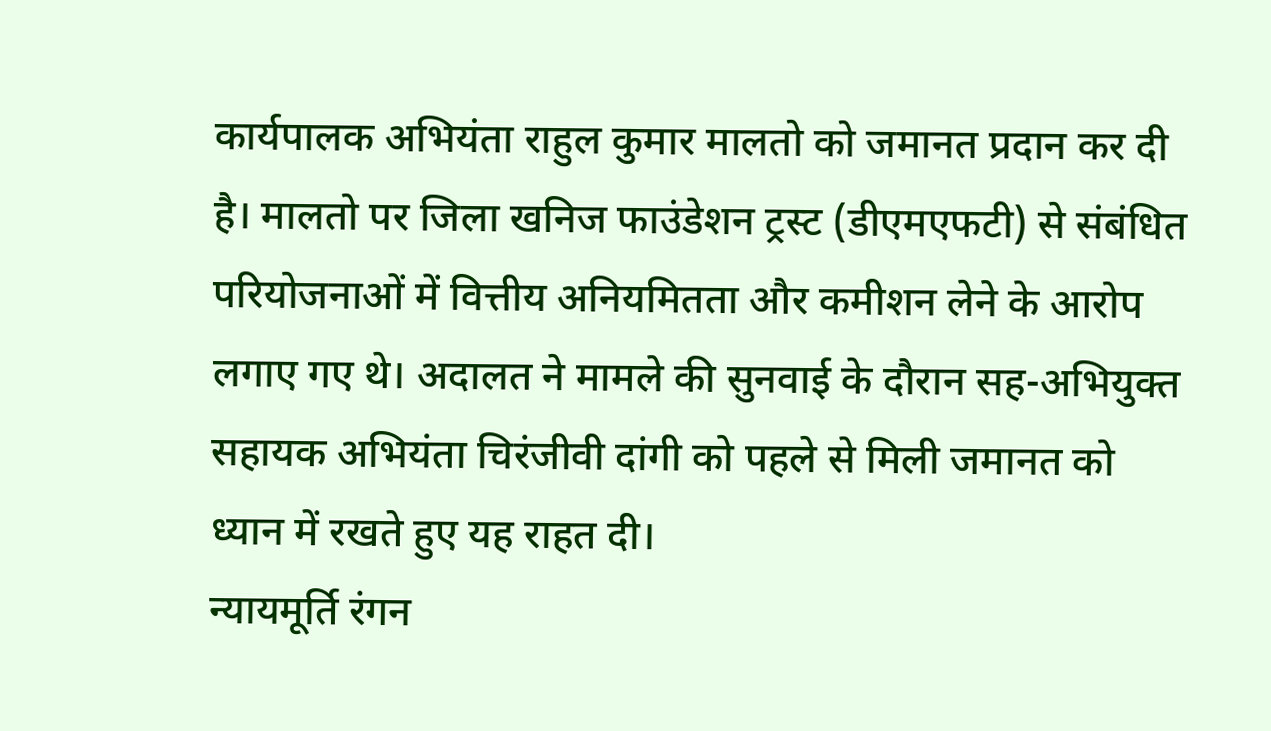कार्यपालक अभियंता राहुल कुमार मालतो को जमानत प्रदान कर दी है। मालतो पर जिला खनिज फाउंडेशन ट्रस्ट (डीएमएफटी) से संबंधित परियोजनाओं में वित्तीय अनियमितता और कमीशन लेने के आरोप लगाए गए थे। अदालत ने मामले की सुनवाई के दौरान सह-अभियुक्त सहायक अभियंता चिरंजीवी दांगी को पहले से मिली जमानत को ध्यान में रखते हुए यह राहत दी।
न्यायमूर्ति रंगन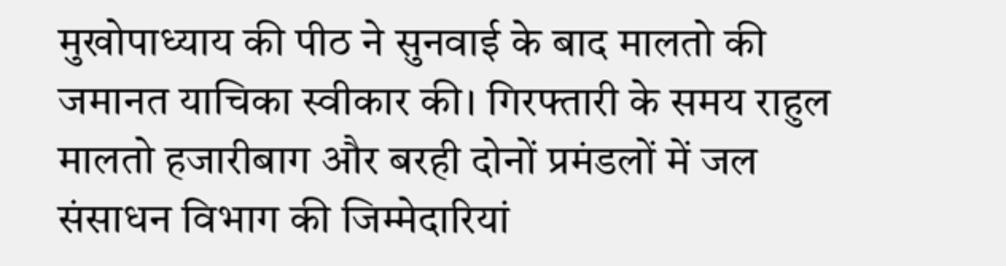मुखोपाध्याय की पीठ ने सुनवाई के बाद मालतो की जमानत याचिका स्वीकार की। गिरफ्तारी के समय राहुल मालतो हजारीबाग और बरही दोनों प्रमंडलों में जल संसाधन विभाग की जिम्मेदारियां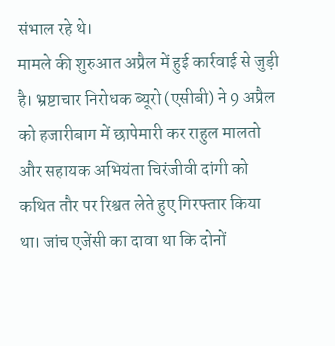संभाल रहे थे।
मामले की शुरुआत अप्रैल में हुई कार्रवाई से जुड़ी है। भ्रष्टाचार निरोधक ब्यूरो (एसीबी) ने 9 अप्रैल को हजारीबाग में छापेमारी कर राहुल मालतो और सहायक अभियंता चिरंजीवी दांगी को कथित तौर पर रिश्वत लेते हुए गिरफ्तार किया था। जांच एजेंसी का दावा था कि दोनों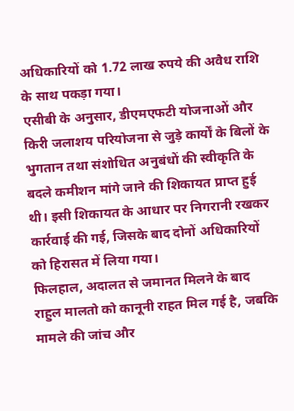अधिकारियों को 1.72 लाख रुपये की अवैध राशि के साथ पकड़ा गया।
एसीबी के अनुसार, डीएमएफटी योजनाओं और किरी जलाशय परियोजना से जुड़े कार्यों के बिलों के भुगतान तथा संशोधित अनुबंधों की स्वीकृति के बदले कमीशन मांगे जाने की शिकायत प्राप्त हुई थी। इसी शिकायत के आधार पर निगरानी रखकर कार्रवाई की गई, जिसके बाद दोनों अधिकारियों को हिरासत में लिया गया।
फिलहाल, अदालत से जमानत मिलने के बाद राहुल मालतो को कानूनी राहत मिल गई है, जबकि मामले की जांच और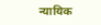न्यायिक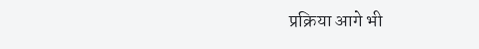प्रक्रिया आगे भी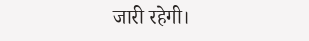जारी रहेगी।